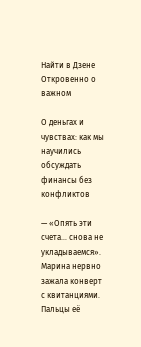Найти в Дзене
Откровенно о важном

О деньгах и чувствах: как мы научились обсуждать финансы без конфликтов

— «Опять эти счета… снова не укладываемся». Марина нервно зажала конверт с квитанциями. Пальцы её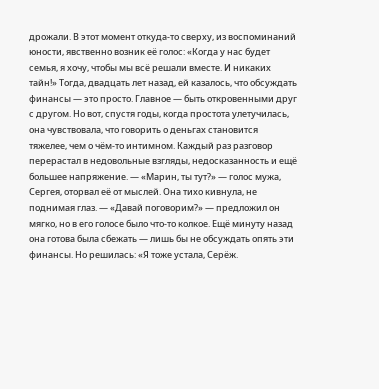дрожали. В этот момент откуда-то сверху, из воспоминаний юности, явственно возник её голос: «Когда у нас будет семья, я хочу, чтобы мы всё решали вместе. И никаких тайн!» Тогда, двадцать лет назад, ей казалось, что обсуждать финансы — это просто. Главное — быть откровенными друг с другом. Но вот, спустя годы, когда простота улетучилась, она чувствовала, что говорить о деньгах становится тяжелее, чем о чём-то интимном. Каждый раз разговор перерастал в недовольные взгляды, недосказанность и ещё большее напряжение. — «Марин, ты тут?» — голос мужа, Сергея, оторвал её от мыслей. Она тихо кивнула, не поднимая глаз. — «Давай поговорим?» — предложил он мягко, но в его голосе было что-то колкое. Ещё минуту назад она готова была сбежать — лишь бы не обсуждать опять эти финансы. Но решилась: «Я тоже устала, Серёж.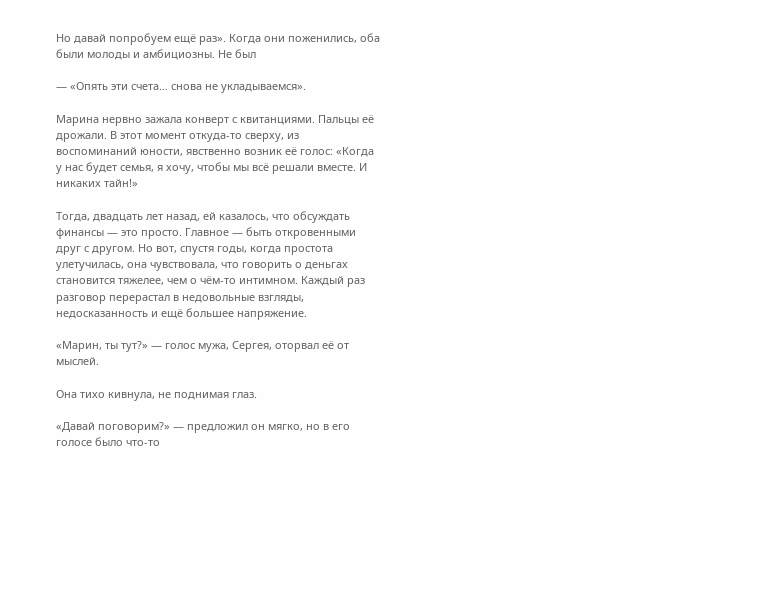Но давай попробуем ещё раз». Когда они поженились, оба были молоды и амбициозны. Не был

— «Опять эти счета… снова не укладываемся».

Марина нервно зажала конверт с квитанциями. Пальцы её дрожали. В этот момент откуда-то сверху, из воспоминаний юности, явственно возник её голос: «Когда у нас будет семья, я хочу, чтобы мы всё решали вместе. И никаких тайн!»

Тогда, двадцать лет назад, ей казалось, что обсуждать финансы — это просто. Главное — быть откровенными друг с другом. Но вот, спустя годы, когда простота улетучилась, она чувствовала, что говорить о деньгах становится тяжелее, чем о чём-то интимном. Каждый раз разговор перерастал в недовольные взгляды, недосказанность и ещё большее напряжение.

«Марин, ты тут?» — голос мужа, Сергея, оторвал её от мыслей.

Она тихо кивнула, не поднимая глаз.

«Давай поговорим?» — предложил он мягко, но в его голосе было что-то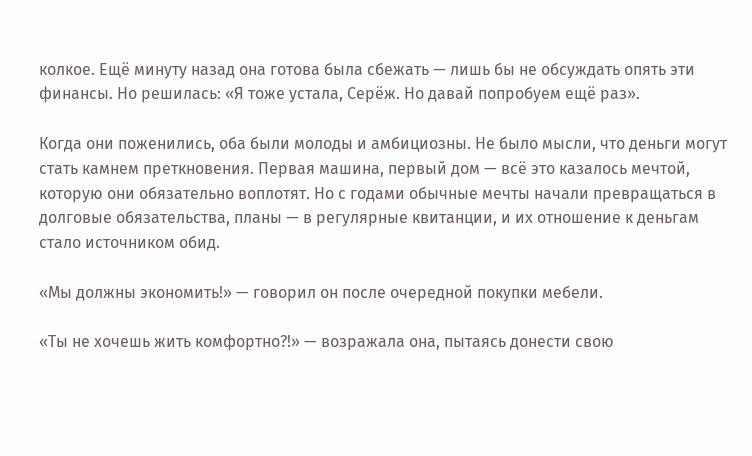колкое. Ещё минуту назад она готова была сбежать — лишь бы не обсуждать опять эти финансы. Но решилась: «Я тоже устала, Серёж. Но давай попробуем ещё раз».

Когда они поженились, оба были молоды и амбициозны. Не было мысли, что деньги могут стать камнем преткновения. Первая машина, первый дом — всё это казалось мечтой, которую они обязательно воплотят. Но с годами обычные мечты начали превращаться в долговые обязательства, планы — в регулярные квитанции, и их отношение к деньгам стало источником обид.

«Мы должны экономить!» — говорил он после очередной покупки мебели.

«Ты не хочешь жить комфортно?!» — возражала она, пытаясь донести свою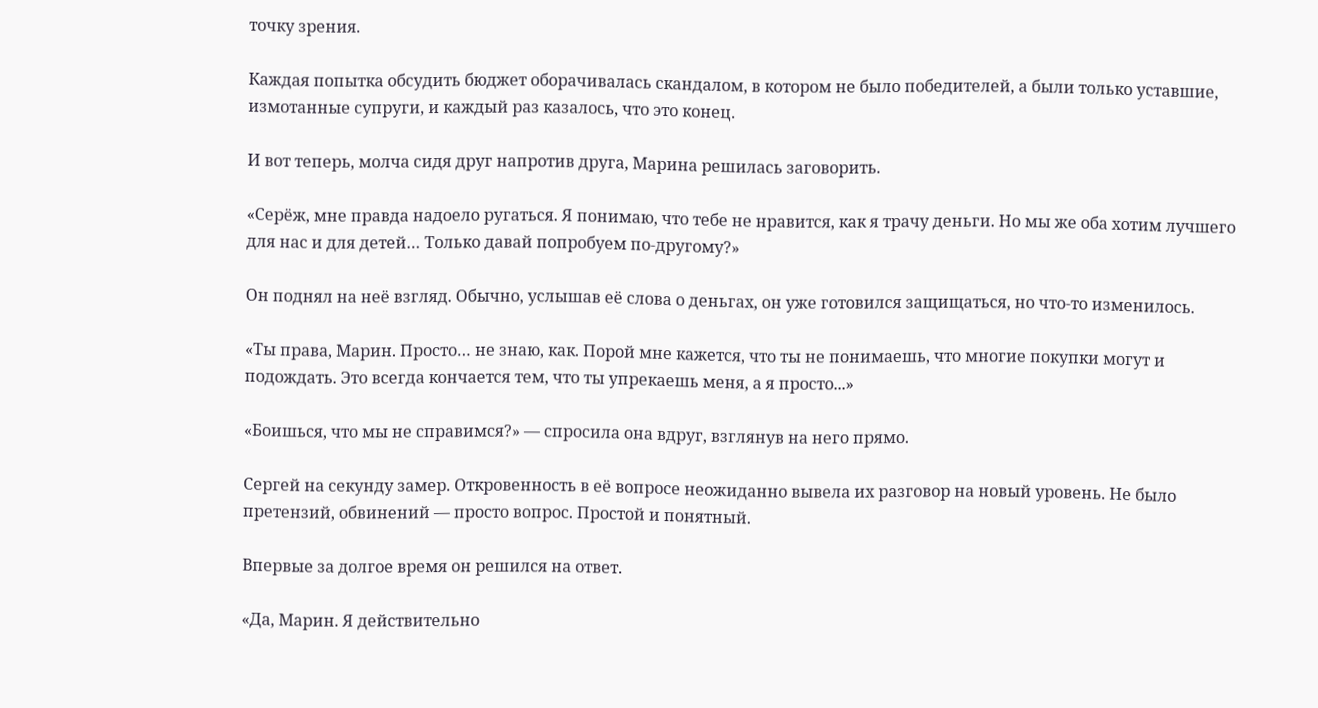точку зрения.

Каждая попытка обсудить бюджет оборачивалась скандалом, в котором не было победителей, а были только уставшие, измотанные супруги, и каждый раз казалось, что это конец.

И вот теперь, молча сидя друг напротив друга, Марина решилась заговорить.

«Серёж, мне правда надоело ругаться. Я понимаю, что тебе не нравится, как я трачу деньги. Но мы же оба хотим лучшего для нас и для детей… Только давай попробуем по-другому?»

Он поднял на неё взгляд. Обычно, услышав её слова о деньгах, он уже готовился защищаться, но что-то изменилось.

«Ты права, Марин. Просто… не знаю, как. Порой мне кажется, что ты не понимаешь, что многие покупки могут и подождать. Это всегда кончается тем, что ты упрекаешь меня, а я просто...»

«Боишься, что мы не справимся?» — спросила она вдруг, взглянув на него прямо.

Сергей на секунду замер. Откровенность в её вопросе неожиданно вывела их разговор на новый уровень. Не было претензий, обвинений — просто вопрос. Простой и понятный.

Впервые за долгое время он решился на ответ.

«Да, Марин. Я действительно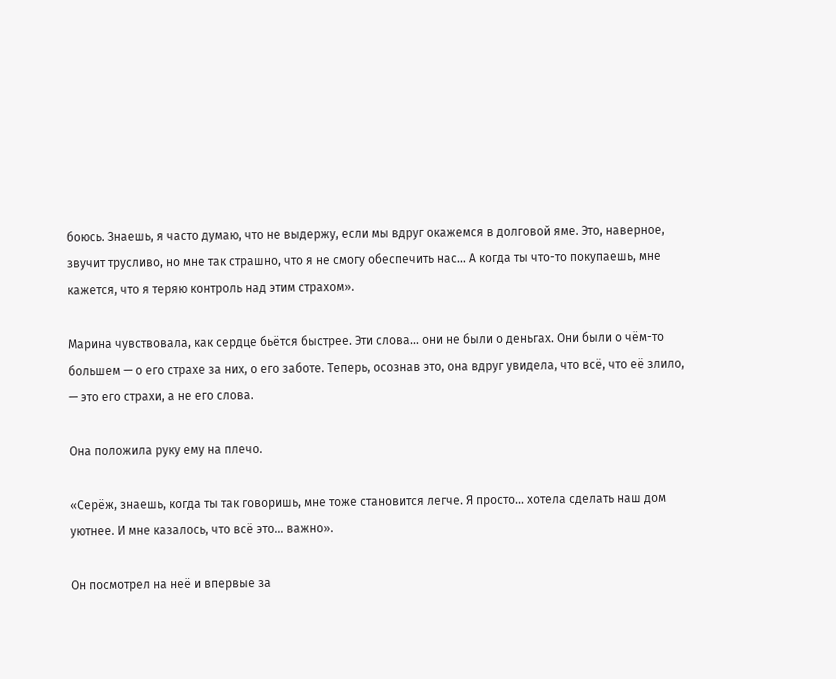боюсь. Знаешь, я часто думаю, что не выдержу, если мы вдруг окажемся в долговой яме. Это, наверное, звучит трусливо, но мне так страшно, что я не смогу обеспечить нас… А когда ты что-то покупаешь, мне кажется, что я теряю контроль над этим страхом».

Марина чувствовала, как сердце бьётся быстрее. Эти слова… они не были о деньгах. Они были о чём-то большем — о его страхе за них, о его заботе. Теперь, осознав это, она вдруг увидела, что всё, что её злило, — это его страхи, а не его слова.

Она положила руку ему на плечо.

«Серёж, знаешь, когда ты так говоришь, мне тоже становится легче. Я просто… хотела сделать наш дом уютнее. И мне казалось, что всё это… важно».

Он посмотрел на неё и впервые за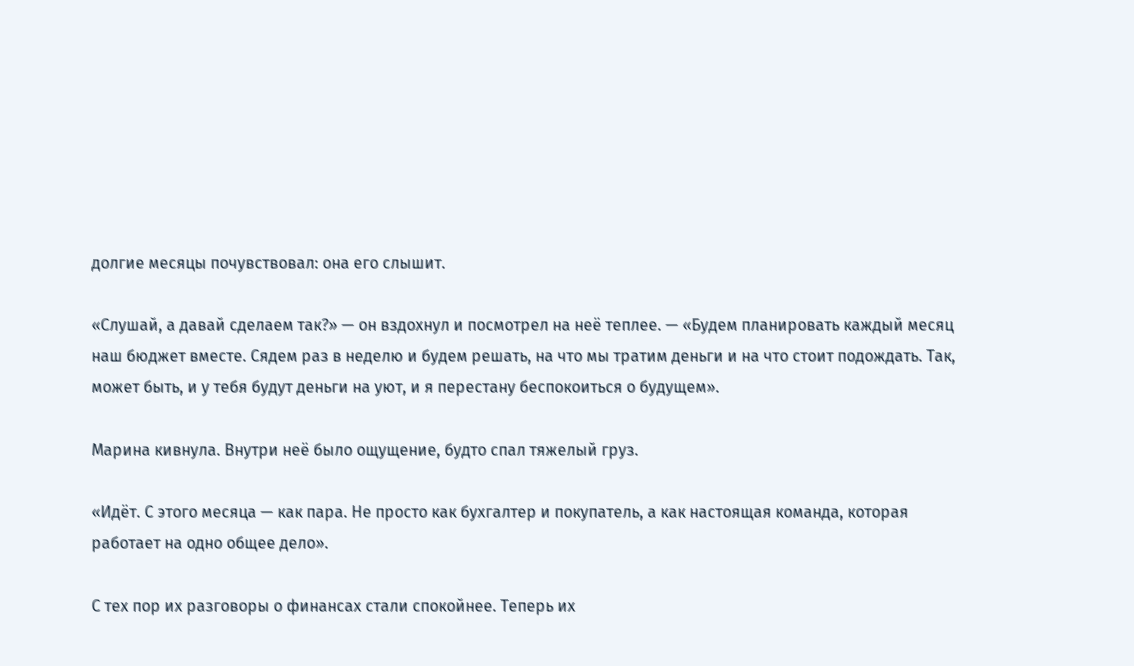долгие месяцы почувствовал: она его слышит.

«Слушай, а давай сделаем так?» — он вздохнул и посмотрел на неё теплее. — «Будем планировать каждый месяц наш бюджет вместе. Сядем раз в неделю и будем решать, на что мы тратим деньги и на что стоит подождать. Так, может быть, и у тебя будут деньги на уют, и я перестану беспокоиться о будущем».

Марина кивнула. Внутри неё было ощущение, будто спал тяжелый груз.

«Идёт. С этого месяца — как пара. Не просто как бухгалтер и покупатель, а как настоящая команда, которая работает на одно общее дело».

С тех пор их разговоры о финансах стали спокойнее. Теперь их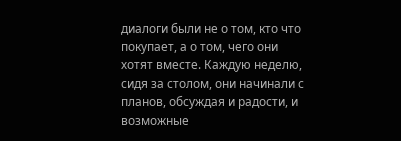диалоги были не о том, кто что покупает, а о том, чего они хотят вместе. Каждую неделю, сидя за столом, они начинали с планов, обсуждая и радости, и возможные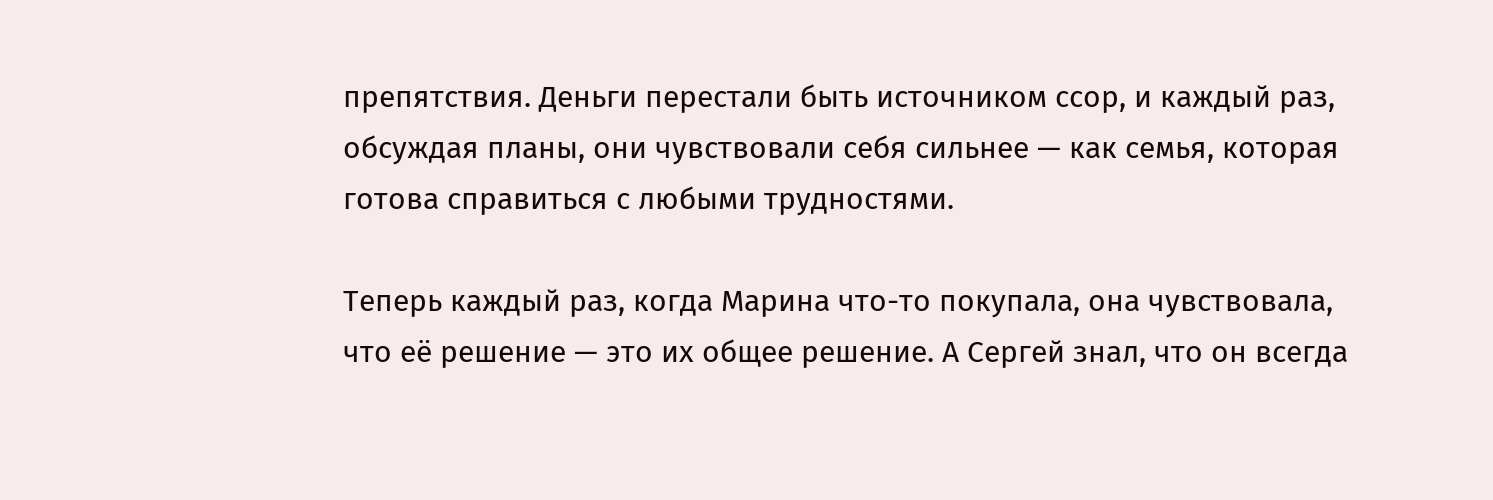препятствия. Деньги перестали быть источником ссор, и каждый раз, обсуждая планы, они чувствовали себя сильнее — как семья, которая готова справиться с любыми трудностями.

Теперь каждый раз, когда Марина что-то покупала, она чувствовала, что её решение — это их общее решение. А Сергей знал, что он всегда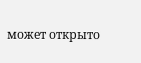может открыто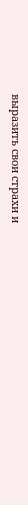выразить свои страхи и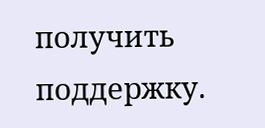получить поддержку.